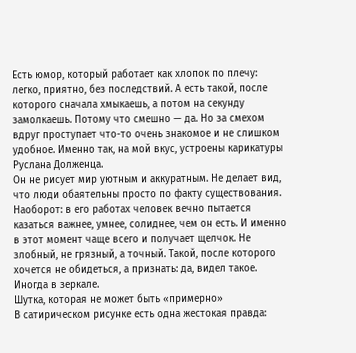Есть юмор, который работает как хлопок по плечу: легко, приятно, без последствий. А есть такой, после которого сначала хмыкаешь, а потом на секунду замолкаешь. Потому что смешно — да. Но за смехом вдруг проступает что-то очень знакомое и не слишком удобное. Именно так, на мой вкус, устроены карикатуры Руслана Долженца.
Он не рисует мир уютным и аккуратным. Не делает вид, что люди обаятельны просто по факту существования. Наоборот: в его работах человек вечно пытается казаться важнее, умнее, солиднее, чем он есть. И именно в этот момент чаще всего и получает щелчок. Не злобный, не грязный, а точный. Такой, после которого хочется не обидеться, а признать: да, видел такое. Иногда в зеркале.
Шутка, которая не может быть «примерно»
В сатирическом рисунке есть одна жестокая правда: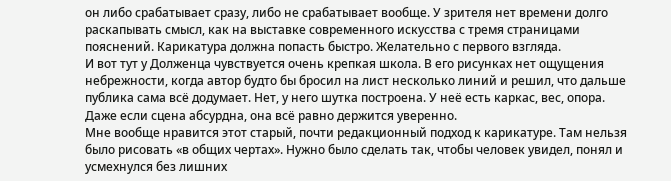он либо срабатывает сразу, либо не срабатывает вообще. У зрителя нет времени долго раскапывать смысл, как на выставке современного искусства с тремя страницами пояснений. Карикатура должна попасть быстро. Желательно с первого взгляда.
И вот тут у Долженца чувствуется очень крепкая школа. В его рисунках нет ощущения небрежности, когда автор будто бы бросил на лист несколько линий и решил, что дальше публика сама всё додумает. Нет, у него шутка построена. У неё есть каркас, вес, опора. Даже если сцена абсурдна, она всё равно держится уверенно.
Мне вообще нравится этот старый, почти редакционный подход к карикатуре. Там нельзя было рисовать «в общих чертах». Нужно было сделать так, чтобы человек увидел, понял и усмехнулся без лишних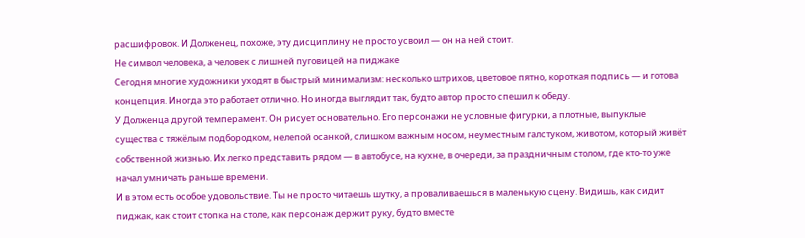расшифровок. И Долженец, похоже, эту дисциплину не просто усвоил — он на ней стоит.
Не символ человека, а человек с лишней пуговицей на пиджаке
Сегодня многие художники уходят в быстрый минимализм: несколько штрихов, цветовое пятно, короткая подпись — и готова концепция. Иногда это работает отлично. Но иногда выглядит так, будто автор просто спешил к обеду.
У Долженца другой темперамент. Он рисует основательно. Его персонажи не условные фигурки, а плотные, выпуклые существа с тяжёлым подбородком, нелепой осанкой, слишком важным носом, неуместным галстуком, животом, который живёт собственной жизнью. Их легко представить рядом — в автобусе, на кухне, в очереди, за праздничным столом, где кто-то уже начал умничать раньше времени.
И в этом есть особое удовольствие. Ты не просто читаешь шутку, а проваливаешься в маленькую сцену. Видишь, как сидит пиджак, как стоит стопка на столе, как персонаж держит руку, будто вместе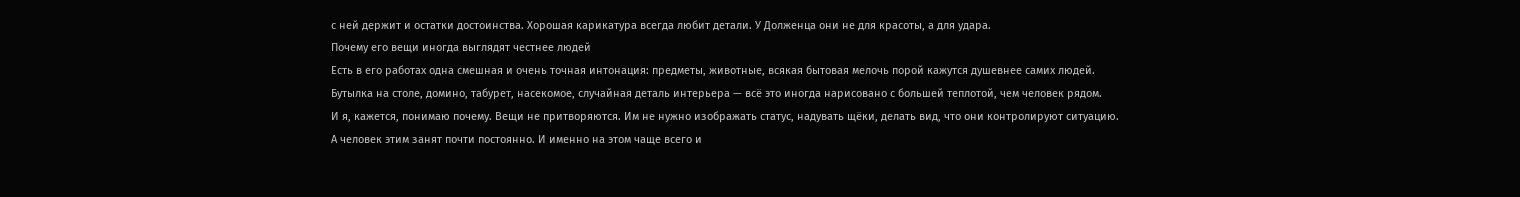с ней держит и остатки достоинства. Хорошая карикатура всегда любит детали. У Долженца они не для красоты, а для удара.
Почему его вещи иногда выглядят честнее людей
Есть в его работах одна смешная и очень точная интонация: предметы, животные, всякая бытовая мелочь порой кажутся душевнее самих людей. Бутылка на столе, домино, табурет, насекомое, случайная деталь интерьера — всё это иногда нарисовано с большей теплотой, чем человек рядом.
И я, кажется, понимаю почему. Вещи не притворяются. Им не нужно изображать статус, надувать щёки, делать вид, что они контролируют ситуацию. А человек этим занят почти постоянно. И именно на этом чаще всего и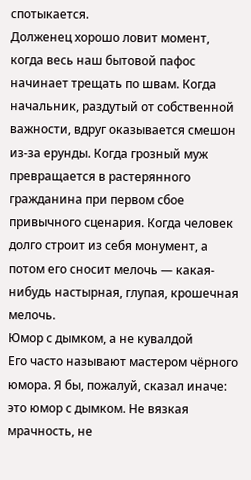спотыкается.
Долженец хорошо ловит момент, когда весь наш бытовой пафос начинает трещать по швам. Когда начальник, раздутый от собственной важности, вдруг оказывается смешон из-за ерунды. Когда грозный муж превращается в растерянного гражданина при первом сбое привычного сценария. Когда человек долго строит из себя монумент, а потом его сносит мелочь — какая-нибудь настырная, глупая, крошечная мелочь.
Юмор с дымком, а не кувалдой
Его часто называют мастером чёрного юмора. Я бы, пожалуй, сказал иначе: это юмор с дымком. Не вязкая мрачность, не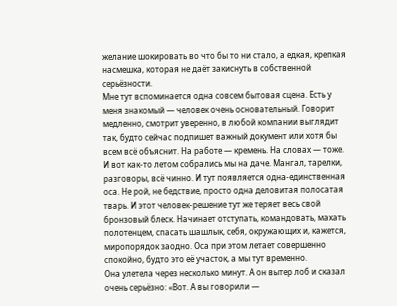желание шокировать во что бы то ни стало, а едкая, крепкая насмешка, которая не даёт закиснуть в собственной серьёзности.
Мне тут вспоминается одна совсем бытовая сцена. Есть у меня знакомый — человек очень основательный. Говорит медленно, смотрит уверенно, в любой компании выглядит так, будто сейчас подпишет важный документ или хотя бы всем всё объяснит. На работе — кремень. На словах — тоже.
И вот как-то летом собрались мы на даче. Мангал, тарелки, разговоры, всё чинно. И тут появляется одна-единственная оса. Не рой, не бедствие, просто одна деловитая полосатая тварь. И этот человек-решение тут же теряет весь свой бронзовый блеск. Начинает отступать, командовать, махать полотенцем, спасать шашлык, себя, окружающих и, кажется, миропорядок заодно. Оса при этом летает совершенно спокойно, будто это её участок, а мы тут временно.
Она улетела через несколько минут. А он вытер лоб и сказал очень серьёзно: «Вот. А вы говорили —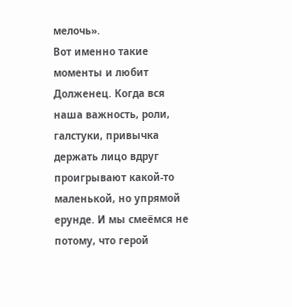мелочь».
Вот именно такие моменты и любит Долженец. Когда вся наша важность, роли, галстуки, привычка держать лицо вдруг проигрывают какой-то маленькой, но упрямой ерунде. И мы смеёмся не потому, что герой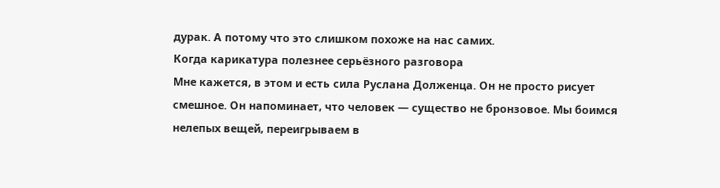дурак. А потому что это слишком похоже на нас самих.
Когда карикатура полезнее серьёзного разговора
Мне кажется, в этом и есть сила Руслана Долженца. Он не просто рисует смешное. Он напоминает, что человек — существо не бронзовое. Мы боимся нелепых вещей, переигрываем в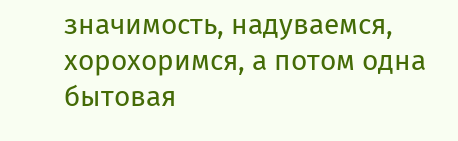значимость, надуваемся, хорохоримся, а потом одна бытовая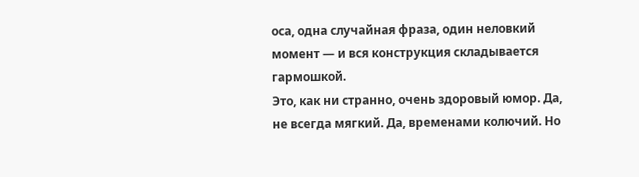оса, одна случайная фраза, один неловкий момент — и вся конструкция складывается гармошкой.
Это, как ни странно, очень здоровый юмор. Да, не всегда мягкий. Да, временами колючий. Но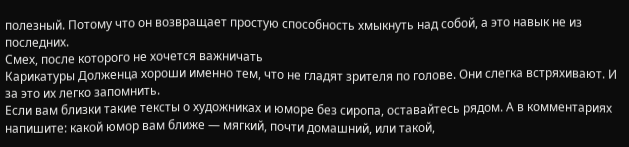полезный. Потому что он возвращает простую способность хмыкнуть над собой, а это навык не из последних.
Смех, после которого не хочется важничать
Карикатуры Долженца хороши именно тем, что не гладят зрителя по голове. Они слегка встряхивают. И за это их легко запомнить.
Если вам близки такие тексты о художниках и юморе без сиропа, оставайтесь рядом. А в комментариях напишите: какой юмор вам ближе — мягкий, почти домашний, или такой,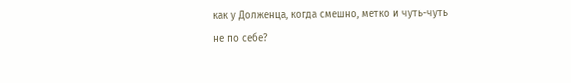как у Долженца, когда смешно, метко и чуть-чуть не по себе?